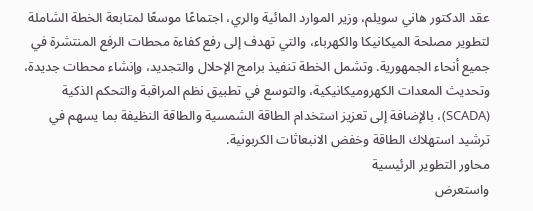عقد الدكتور هاني سويلم، وزير الموارد المائية والري، اجتماعًا موسعًا لمتابعة الخطة الشاملة لتطوير مصلحة الميكانيكا والكهرباء، والتي تهدف إلى رفع كفاءة محطات الرفع المنتشرة في جميع أنحاء الجمهورية. وتشمل الخطة تنفيذ برامج الإحلال والتجديد، وإنشاء محطات جديدة، وتحديث المعدات الكهروميكانيكية، والتوسع في تطبيق نظم المراقبة والتحكم الذكية (SCADA)، بالإضافة إلى تعزيز استخدام الطاقة الشمسية والطاقة النظيفة بما يسهم في ترشيد استهلاك الطاقة وخفض الانبعاثات الكربونية.
محاور التطوير الرئيسية
واستعرض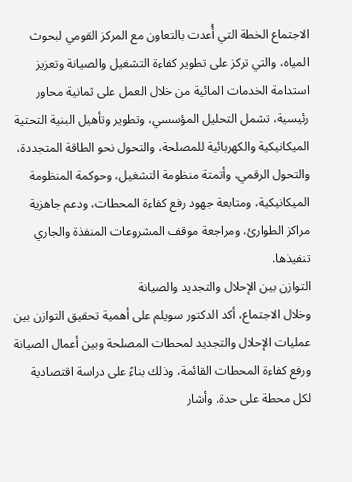الاجتماع الخطة التي أُعدت بالتعاون مع المركز القومي لبحوث المياه، والتي تركز على تطوير كفاءة التشغيل والصيانة وتعزيز استدامة الخدمات المائية من خلال العمل على ثمانية محاور رئيسية، تشمل التحليل المؤسسي، وتطوير وتأهيل البنية التحتية الميكانيكية والكهربائية للمصلحة، والتحول نحو الطاقة المتجددة، والتحول الرقمي، وأتمتة منظومة التشغيل، وحوكمة المنظومة الميكانيكية، ومتابعة جهود رفع كفاءة المحطات، ودعم جاهزية مراكز الطوارئ، ومراجعة موقف المشروعات المنفذة والجاري تنفيذها.
التوازن بين الإحلال والتجديد والصيانة
وخلال الاجتماع، أكد الدكتور سويلم على أهمية تحقيق التوازن بين عمليات الإحلال والتجديد لمحطات المصلحة وبين أعمال الصيانة ورفع كفاءة المحطات القائمة، وذلك بناءً على دراسة اقتصادية لكل محطة على حدة. وأشار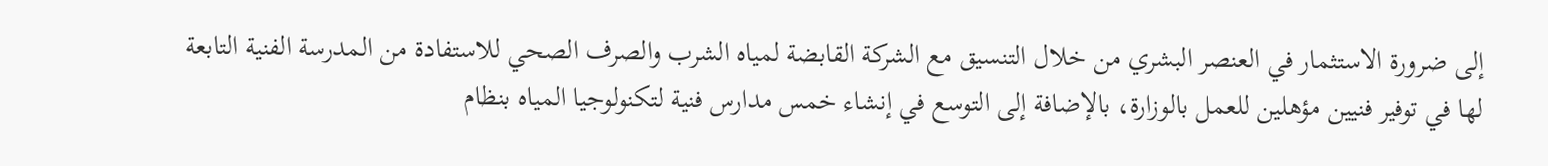إلى ضرورة الاستثمار في العنصر البشري من خلال التنسيق مع الشركة القابضة لمياه الشرب والصرف الصحي للاستفادة من المدرسة الفنية التابعة لها في توفير فنيين مؤهلين للعمل بالوزارة، بالإضافة إلى التوسع في إنشاء خمس مدارس فنية لتكنولوجيا المياه بنظام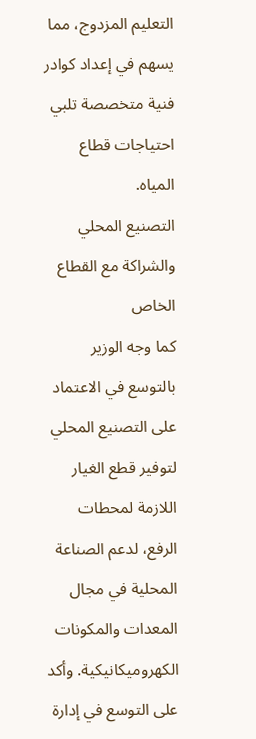التعليم المزدوج، مما يسهم في إعداد كوادر فنية متخصصة تلبي احتياجات قطاع المياه.
التصنيع المحلي والشراكة مع القطاع الخاص
كما وجه الوزير بالتوسع في الاعتماد على التصنيع المحلي لتوفير قطع الغيار اللازمة لمحطات الرفع، لدعم الصناعة المحلية في مجال المعدات والمكونات الكهروميكانيكية. وأكد على التوسع في إدارة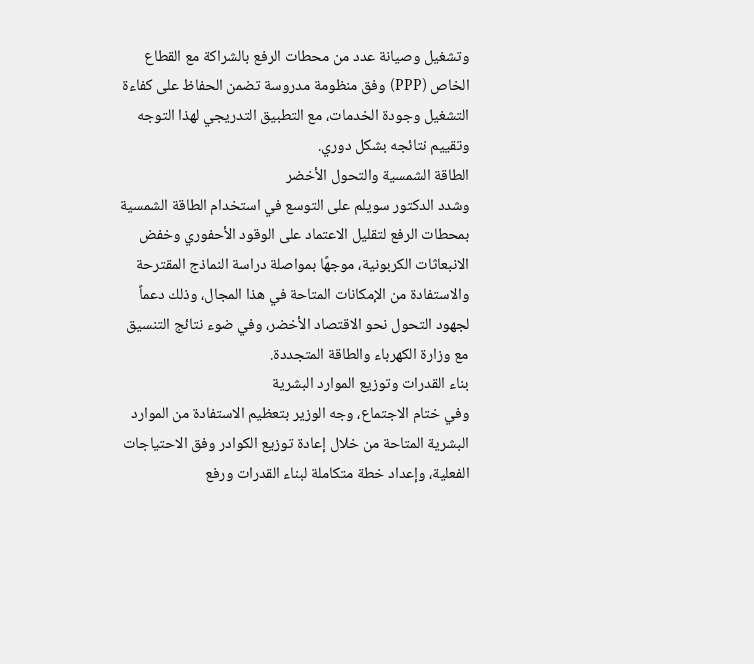وتشغيل وصيانة عدد من محطات الرفع بالشراكة مع القطاع الخاص (PPP) وفق منظومة مدروسة تضمن الحفاظ على كفاءة التشغيل وجودة الخدمات، مع التطبيق التدريجي لهذا التوجه وتقييم نتائجه بشكل دوري.
الطاقة الشمسية والتحول الأخضر
وشدد الدكتور سويلم على التوسع في استخدام الطاقة الشمسية بمحطات الرفع لتقليل الاعتماد على الوقود الأحفوري وخفض الانبعاثات الكربونية، موجهًا بمواصلة دراسة النماذج المقترحة والاستفادة من الإمكانات المتاحة في هذا المجال، وذلك دعماً لجهود التحول نحو الاقتصاد الأخضر، وفي ضوء نتائج التنسيق مع وزارة الكهرباء والطاقة المتجددة.
بناء القدرات وتوزيع الموارد البشرية
وفي ختام الاجتماع، وجه الوزير بتعظيم الاستفادة من الموارد البشرية المتاحة من خلال إعادة توزيع الكوادر وفق الاحتياجات الفعلية، وإعداد خطة متكاملة لبناء القدرات ورفع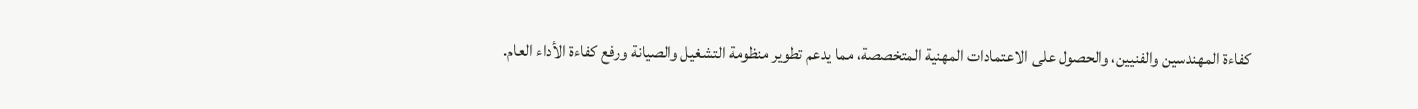كفاءة المهندسين والفنيين، والحصول على الاعتمادات المهنية المتخصصة، مما يدعم تطوير منظومة التشغيل والصيانة ورفع كفاءة الأداء العام.